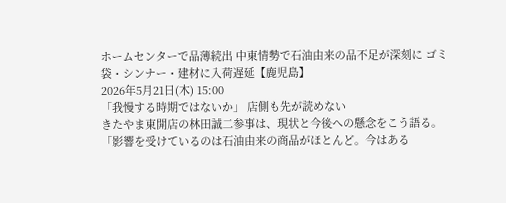ホームセンターで品薄続出 中東情勢で石油由来の品不足が深刻に ゴミ袋・シンナー・建材に入荷遅延【鹿児島】
2026年5月21日(木) 15:00
「我慢する時期ではないか」 店側も先が読めない
きたやま東開店の林田誠二参事は、現状と今後への懸念をこう語る。
「影響を受けているのは石油由来の商品がほとんど。今はある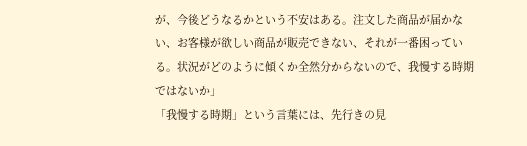が、今後どうなるかという不安はある。注文した商品が届かない、お客様が欲しい商品が販売できない、それが一番困っている。状況がどのように傾くか全然分からないので、我慢する時期ではないか」
「我慢する時期」という言葉には、先行きの見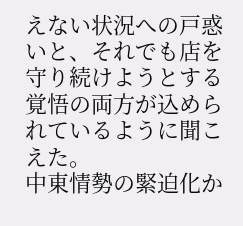えない状況への戸惑いと、それでも店を守り続けようとする覚悟の両方が込められているように聞こえた。
中東情勢の緊迫化か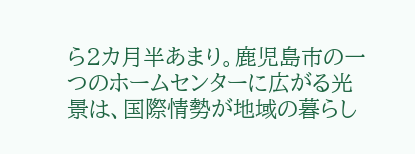ら2カ月半あまり。鹿児島市の一つのホームセンターに広がる光景は、国際情勢が地域の暮らし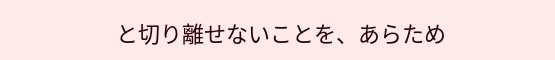と切り離せないことを、あらため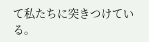て私たちに突きつけている。